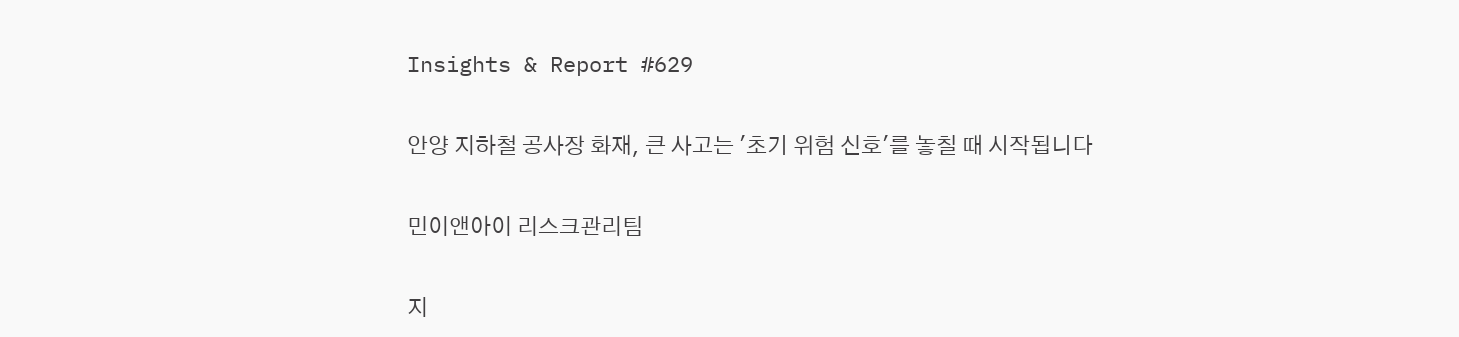Insights & Report #629

안양 지하철 공사장 화재, 큰 사고는 '초기 위험 신호'를 놓칠 때 시작됩니다

민이앤아이 리스크관리팀

지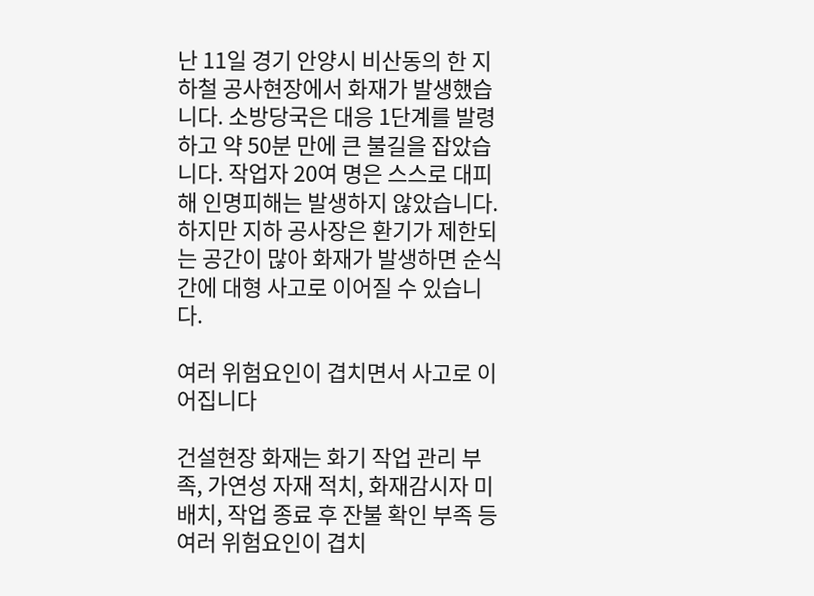난 11일 경기 안양시 비산동의 한 지하철 공사현장에서 화재가 발생했습니다. 소방당국은 대응 1단계를 발령하고 약 50분 만에 큰 불길을 잡았습니다. 작업자 20여 명은 스스로 대피해 인명피해는 발생하지 않았습니다. 하지만 지하 공사장은 환기가 제한되는 공간이 많아 화재가 발생하면 순식간에 대형 사고로 이어질 수 있습니다.

여러 위험요인이 겹치면서 사고로 이어집니다

건설현장 화재는 화기 작업 관리 부족, 가연성 자재 적치, 화재감시자 미배치, 작업 종료 후 잔불 확인 부족 등 여러 위험요인이 겹치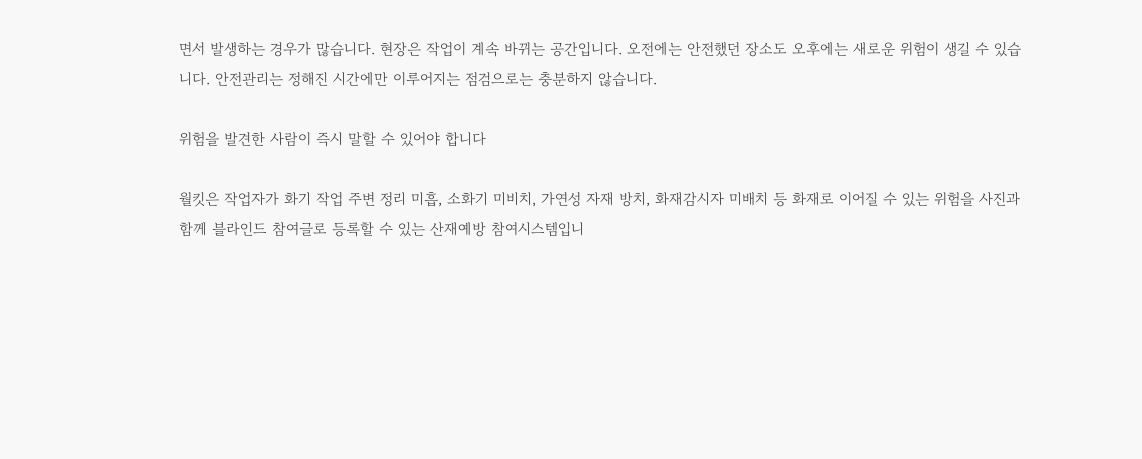면서 발생하는 경우가 많습니다. 현장은 작업이 계속 바뀌는 공간입니다. 오전에는 안전했던 장소도 오후에는 새로운 위험이 생길 수 있습니다. 안전관리는 정해진 시간에만 이루어지는 점검으로는 충분하지 않습니다.

위험을 발견한 사람이 즉시 말할 수 있어야 합니다

월킷은 작업자가 화기 작업 주변 정리 미흡, 소화기 미비치, 가연성 자재 방치, 화재감시자 미배치 등 화재로 이어질 수 있는 위험을 사진과 함께 블라인드 참여글로 등록할 수 있는 산재예방 참여시스템입니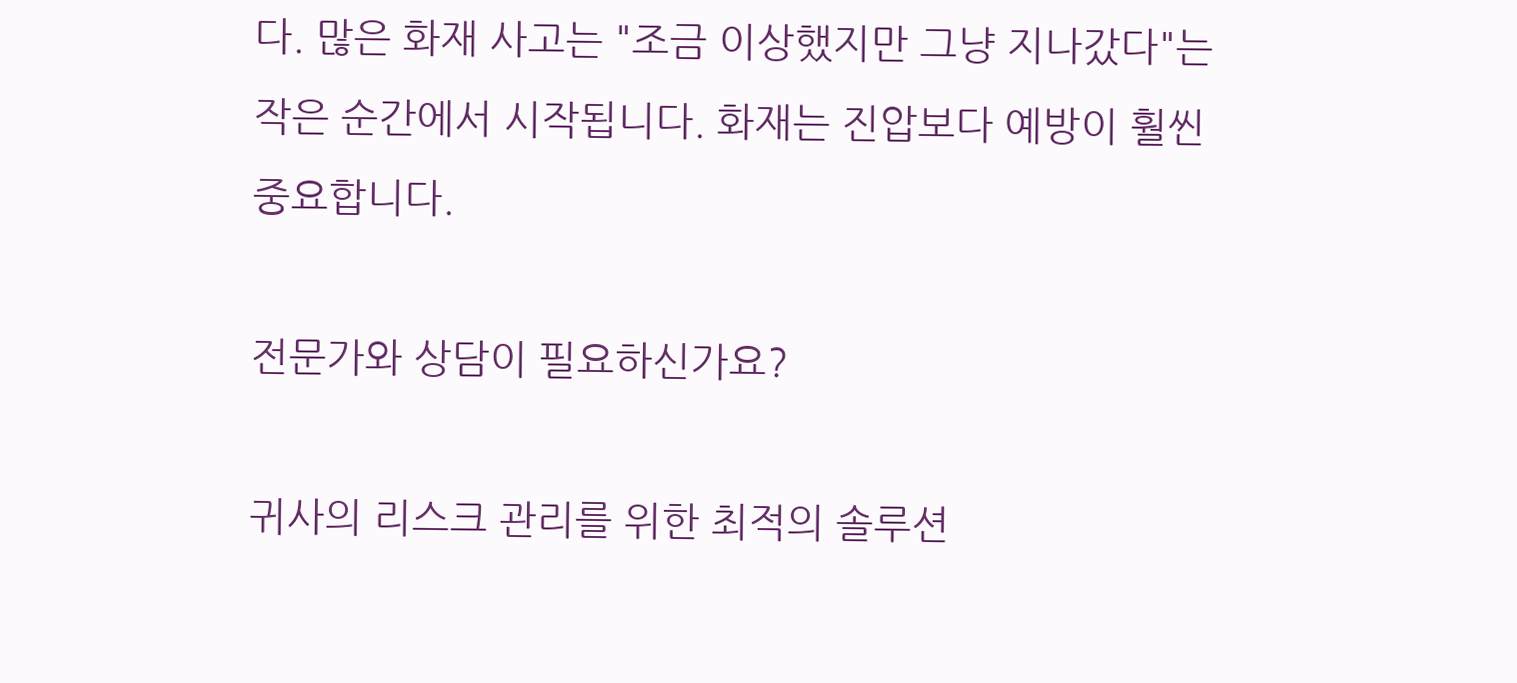다. 많은 화재 사고는 "조금 이상했지만 그냥 지나갔다"는 작은 순간에서 시작됩니다. 화재는 진압보다 예방이 훨씬 중요합니다.

전문가와 상담이 필요하신가요?

귀사의 리스크 관리를 위한 최적의 솔루션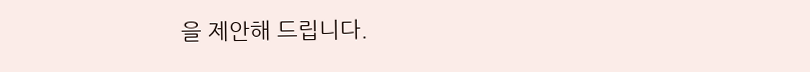을 제안해 드립니다.